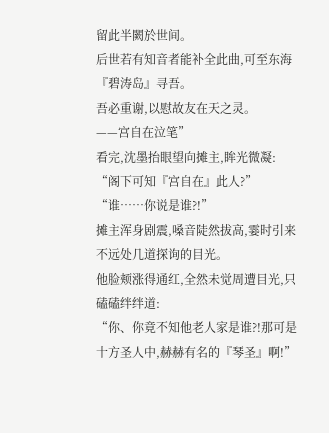留此半闕於世间。
后世若有知音者能补全此曲,可至东海『碧涛岛』寻吾。
吾必重谢,以慰故友在天之灵。
——宫自在泣笔”
看完,沈墨抬眼望向摊主,眸光微凝:
“阁下可知『宫自在』此人?”
“谁……你说是谁?!”
摊主浑身剧震,嗓音陡然拔高,霎时引来不远处几道探询的目光。
他脸颊涨得通红,全然未觉周遭目光,只磕磕绊绊道:
“你、你竟不知他老人家是谁?!那可是十方圣人中,赫赫有名的『琴圣』啊!”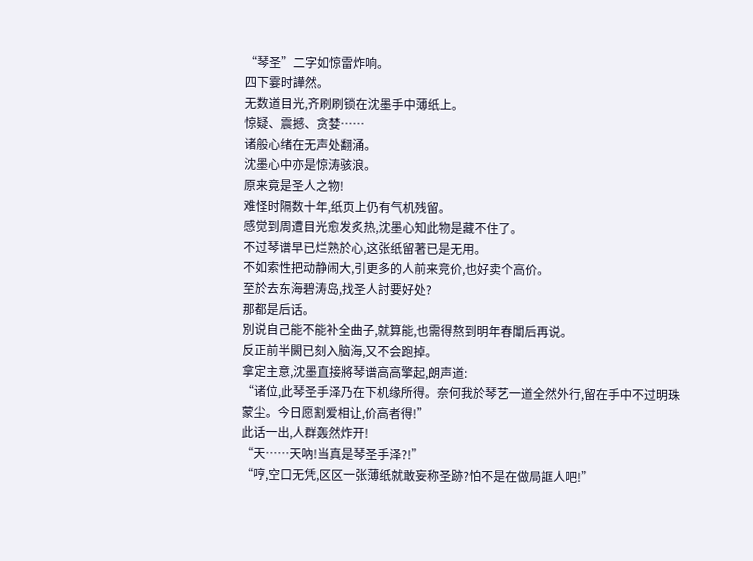“琴圣”二字如惊雷炸响。
四下霎时譁然。
无数道目光,齐刷刷锁在沈墨手中薄纸上。
惊疑、震撼、贪婪……
诸般心绪在无声处翻涌。
沈墨心中亦是惊涛骇浪。
原来竟是圣人之物!
难怪时隔数十年,纸页上仍有气机残留。
感觉到周遭目光愈发炙热,沈墨心知此物是藏不住了。
不过琴谱早已烂熟於心,这张纸留著已是无用。
不如索性把动静闹大,引更多的人前来竞价,也好卖个高价。
至於去东海碧涛岛,找圣人討要好处?
那都是后话。
別说自己能不能补全曲子,就算能,也需得熬到明年春闈后再说。
反正前半闕已刻入脑海,又不会跑掉。
拿定主意,沈墨直接將琴谱高高擎起,朗声道:
“诸位,此琴圣手泽乃在下机缘所得。奈何我於琴艺一道全然外行,留在手中不过明珠蒙尘。今日愿割爱相让,价高者得!”
此话一出,人群轰然炸开!
“天……天吶!当真是琴圣手泽?!”
“哼,空口无凭,区区一张薄纸就敢妄称圣跡?怕不是在做局誆人吧!”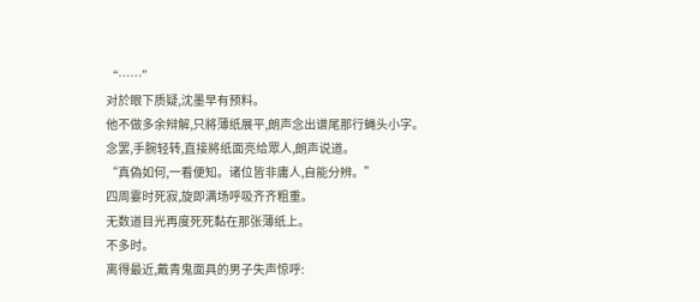“……”
对於眼下质疑,沈墨早有预料。
他不做多余辩解,只將薄纸展平,朗声念出谱尾那行蝇头小字。
念罢,手腕轻转,直接將纸面亮给眾人,朗声说道。
“真偽如何,一看便知。诸位皆非庸人,自能分辨。”
四周霎时死寂,旋即满场呼吸齐齐粗重。
无数道目光再度死死黏在那张薄纸上。
不多时。
离得最近,戴青鬼面具的男子失声惊呼: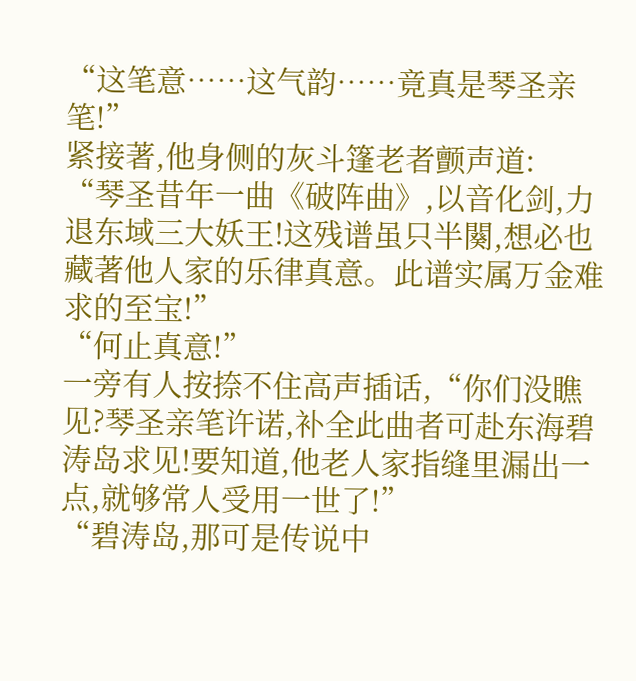“这笔意……这气韵……竟真是琴圣亲笔!”
紧接著,他身侧的灰斗篷老者颤声道:
“琴圣昔年一曲《破阵曲》,以音化剑,力退东域三大妖王!这残谱虽只半闋,想必也藏著他人家的乐律真意。此谱实属万金难求的至宝!”
“何止真意!”
一旁有人按捺不住高声插话,“你们没瞧见?琴圣亲笔许诺,补全此曲者可赴东海碧涛岛求见!要知道,他老人家指缝里漏出一点,就够常人受用一世了!”
“碧涛岛,那可是传说中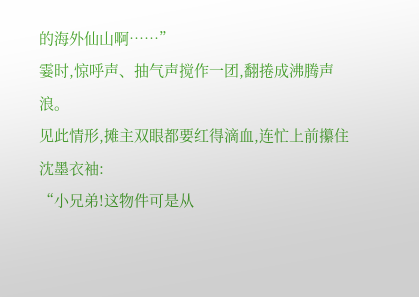的海外仙山啊……”
霎时,惊呼声、抽气声搅作一团,翻捲成沸腾声浪。
见此情形,摊主双眼都要红得滴血,连忙上前攥住沈墨衣袖:
“小兄弟!这物件可是从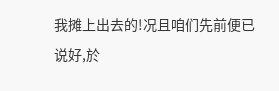我摊上出去的!况且咱们先前便已说好,於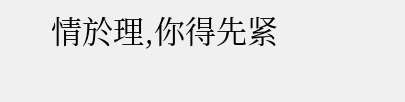情於理,你得先紧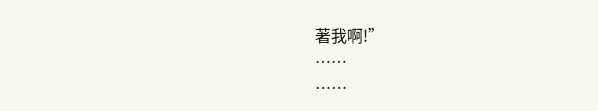著我啊!”
……
……